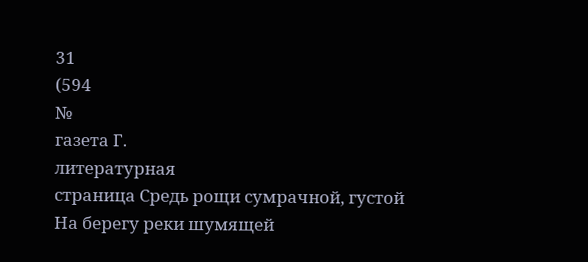31
(594
№
газета Г.
литературная
страница Средь рощи сумрачной, густой На берегу реки шумящей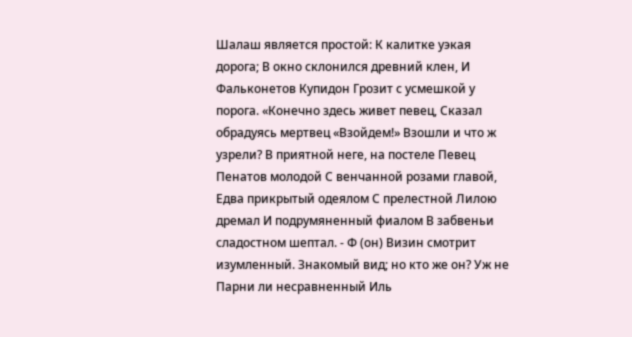Шалаш является простой: К калитке уэкая дорога; В окно склонился древний клен, И Фальконетов Купидон Грозит с усмешкой у порога. «Конечно здесь живет певец, Сказал обрадуясь мертвец «Взойдем!» Взошли и что ж узрели? В приятной неге, на постеле Певец Пенатов молодой С венчанной розами главой, Едва прикрытый одеялом С прелестной Лилою дремал И подрумяненный фиалом В забвеньи сладостном шептал. - Ф (он) Визин смотрит изумленный. Знакомый вид; но кто же он? Уж не Парни ли несравненный Иль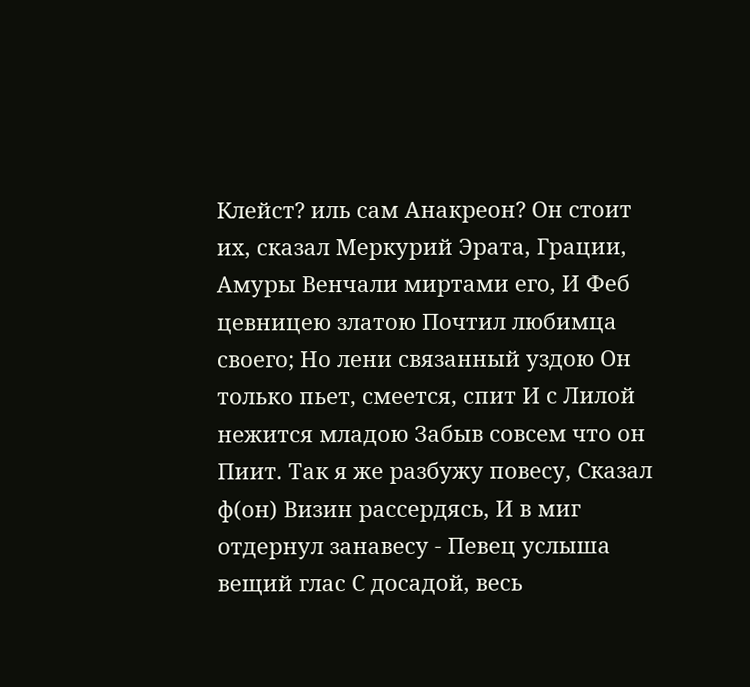Клейст? иль сам Анакреон? Он стоит их, сказал Меркурий Эрата, Грации, Амуры Венчали миртами его, И Феб цевницею златою Почтил любимца своего; Но лени связанный уздою Он только пьет, смеется, спит И с Лилой нежится младою Забыв совсем что он Пиит. Так я же разбужу повесу, Сказал ф(он) Визин рассердясь, И в миг отдернул занавесу - Певец услыша вещий глас С досадой, весь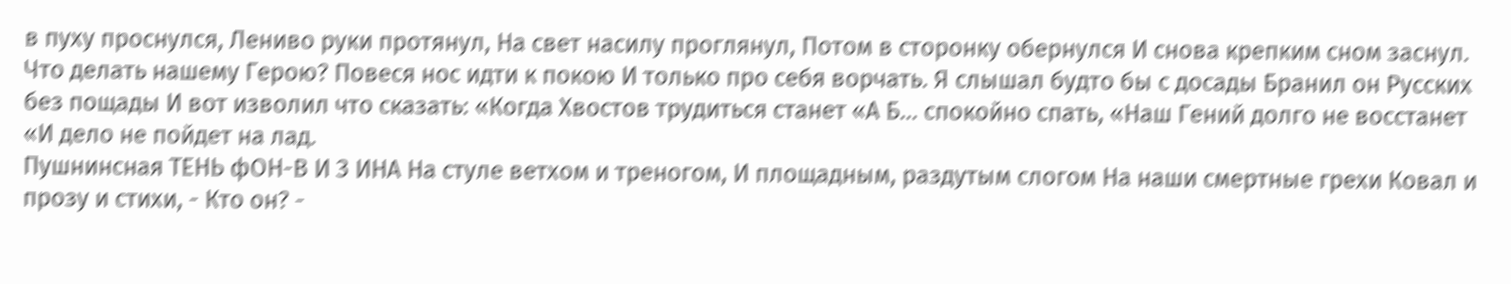в пуху проснулся, Лениво руки протянул, На свет насилу проглянул, Потом в сторонку обернулся И снова крепким сном заснул. Что делать нашему Герою? Повеся нос идти к покою И только про себя ворчать. Я слышал будто бы с досады Бранил он Русских без пощады И вот изволил что сказать: «Когда Хвостов трудиться станет «А Б… спокойно спать, «Наш Гений долго не восстанет «И дело не пойдет на лад.
Пушнинсная ТЕНЬ фОН-В И З ИНА На стуле ветхом и треногом, И площадным, раздутым слогом На наши смертные грехи Ковал и прозу и стихи, - Кто он? -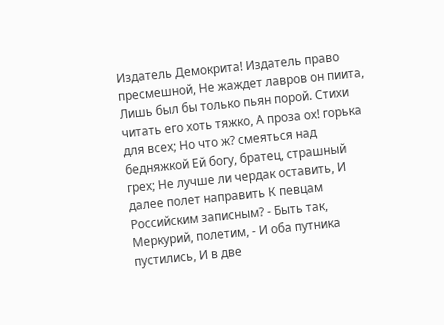Издатель Демокрита! Издатель право пресмешной, Не жаждет лавров он пиита, Лишь был бы только пьян порой. Стихи читать его хоть тяжко, А проза ох! горька для всех; Но что ж? смеяться над бедняжкой Ей богу, братец, страшный грех; Не лучше ли чердак оставить, И далее полет направить К певцам Российским записным? - Быть так, Меркурий, полетим, - И оба путника пустились, И в две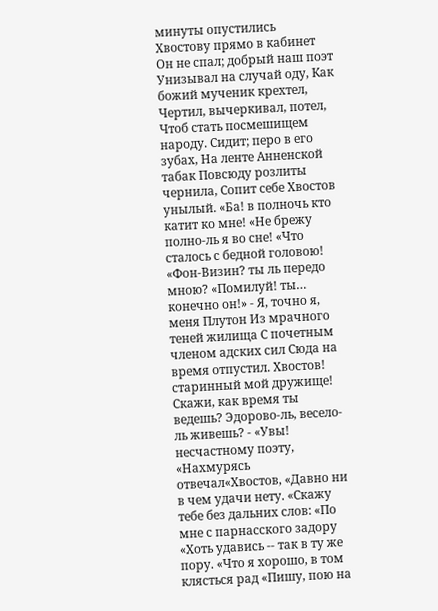минуты опустились Хвостову прямо в кабинет Он не спал; добрый наш поэт Унизывал на случай оду, Как божий мученик крехтел, Чертил, вычеркивал, потел, Чтоб стать посмешищем народу. Сидит; перо в его зубах, На ленте Анненской табак Повсюду розлиты чернила, Сопит себе Хвостов унылый. «Ба! в полночь кто катит ко мне! «Не брежу полно-ль я во сне! «Что сталось с бедной головою! «Фон-Визин? ты ль передо мною? «Помилуй! ты… конечно он!» - Я, точно я, меня Плутон Из мрачного теней жилища С почетным членом адских сил Сюда на время отпустил. Хвостов! старинный мой дружище! Скажи, как время ты ведешь? Эдорово-ль, весело-ль живешь? - «Увы! несчастному поэту, «Нахмурясь отвечал«Хвостов, «Давно ни в чем удачи нету. «Скажу тебе без дальних слов: «По мне с парнасского задору «Хоть удавись -- так в ту же пору. «Что я хорошо, в том клясться рад «Пишу, пою на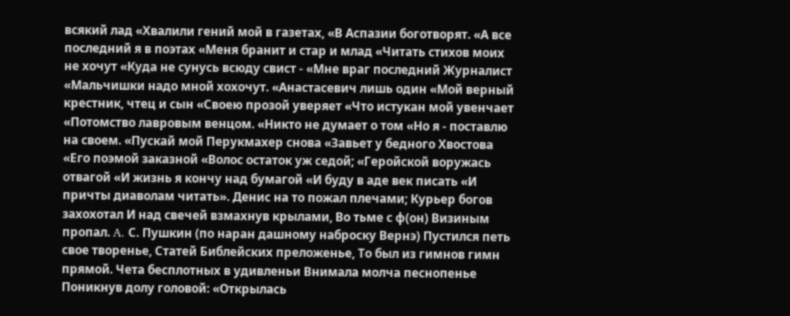всякий лад «Хвалили гений мой в газетах, «В Аспазии боготворят. «А все последний я в поэтах «Меня бранит и стар и млад «Читать стихов моих не хочут «Куда не сунусь всюду свист - «Мне враг последний Журналист «Мальчишки надо мной хохочут. «Анастасевич лишь один «Мой верный крестник, чтец и сын «Своею прозой уверяет «Что истукан мой увенчает «Потомство лавровым венцом. «Никто не думает о том «Но я - поставлю на своем. «Пускай мой Перукмахер снова «Завьет у бедного Хвостова «Его поэмой заказной «Волос остаток уж седой; «Геройской воружась отвагой «И жизнь я кончу над бумагой «И буду в аде век писать «И причты диаволам читать». Денис на то пожал плечами; Курьер богов захохотал И над свечей взмахнув крылами, Во тьме с ф(он) Визиным пропал. A. С. Пушкин (по наран дашному наброску Вернэ) Пустился петь свое творенье, Статей Библейских преложенье, То был из гимнов гимн прямой. Чета бесплотных в удивленьи Внимала молча песнопенье Поникнув долу головой: «Открылась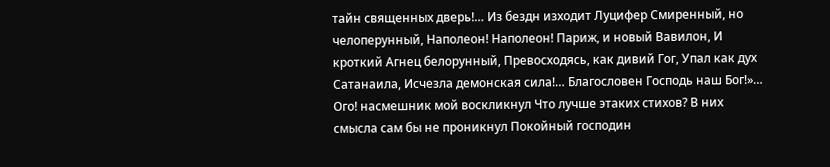тайн священных дверь!… Из бездн изходит Луцифер Смиренный, но челоперунный, Наполеон! Наполеон! Париж, и новый Вавилон, И кроткий Агнец белорунный, Превосходясь, как дивий Гог, Упал как дух Сатанаила, Исчезла демонская сила!… Благословен Господь наш Бог!»… Ого! насмешник мой воскликнул Что лучше этаких стихов? В них смысла сам бы не проникнул Покойный господин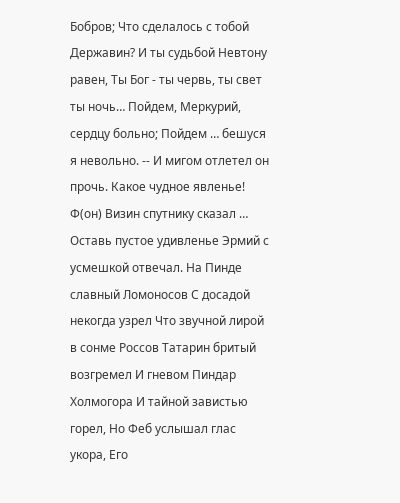Бобров; Что сделалось с тобой Державин? И ты судьбой Невтону равен, Ты Бог - ты червь, ты свет ты ночь… Пойдем, Меркурий, сердцу больно; Пойдем … бешуся я невольно. -- И мигом отлетел он прочь. Какое чудное явленье! Ф(он) Визин спутнику сказал … Оставь пустое удивленье Эрмий с усмешкой отвечал. На Пинде славный Ломоносов С досадой некогда узрел Что звучной лирой в сонме Россов Татарин бритый возгремел И гневом Пиндар Холмогора И тайной завистью горел, Но Феб услышал глас укора, Его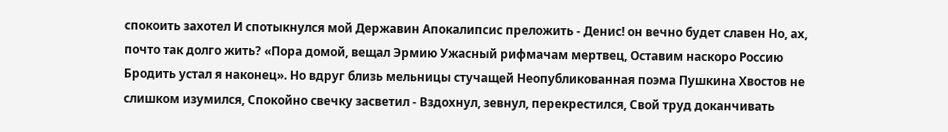спокоить захотел И спотыкнулся мой Державин Апокалипсис преложить - Денис! он вечно будет славен Но, ах, почто так долго жить? «Пора домой, вещал Эрмию Ужасный рифмачам мертвец, Оставим наскоро Россию Бродить устал я наконец». Но вдруг близь мельницы стучащей Неопубликованная поэма Пушкина Хвостов не слишком изумился, Спокойно свечку засветил - Вздохнул, зевнул, перекрестился, Свой труд доканчивать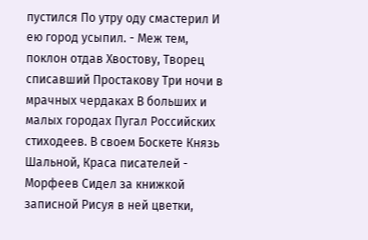пустился По утру оду смастерил И ею город усыпил. - Меж тем, поклон отдав Хвостову, Творец списавший Простакову Три ночи в мрачных чердаках В больших и малых городах Пугал Российских стиходеев. В своем Боскете Князь Шальной, Краса писателей - Морфеев Сидел за книжкой записной Рисуя в ней цветки,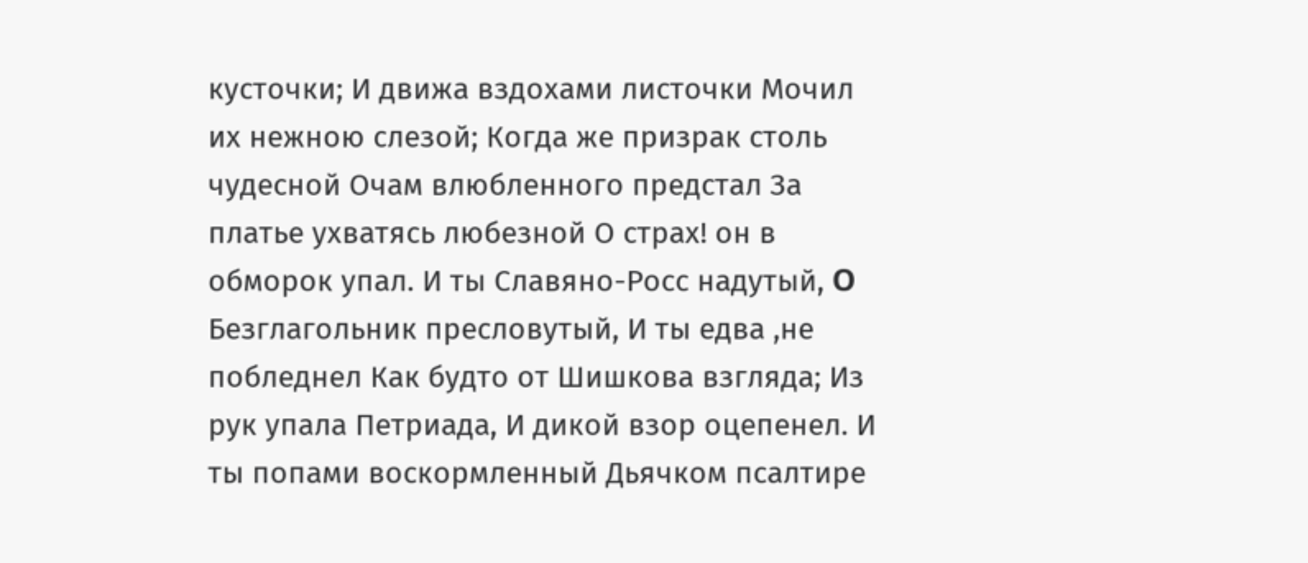кусточки; И движа вздохами листочки Мочил их нежною слезой; Когда же призрак столь чудесной Очам влюбленного предстал За платье ухватясь любезной О страх! он в обморок упал. И ты Славяно-Росс надутый, O Безглагольник пресловутый, И ты едва ,не побледнел Как будто от Шишкова взгляда; Из рук упала Петриада, И дикой взор оцепенел. И ты попами воскормленный Дьячком псалтире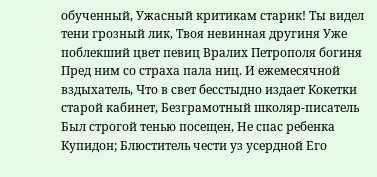обученный, Ужасный критикам старик! Ты видел тени грозный лик, Твоя невинная другиня Уже поблекший цвет певиц Вралих Петрополя богиня Пред ним со страха пала ниц. И ежемесячной вздыхатель, Что в свет бесстыдно издает Кокетки старой кабинет, Безграмотный школяр-писатель Был строгой тенью посещен, Не спас ребенка Купидон; Блюститель чести уз усердной Его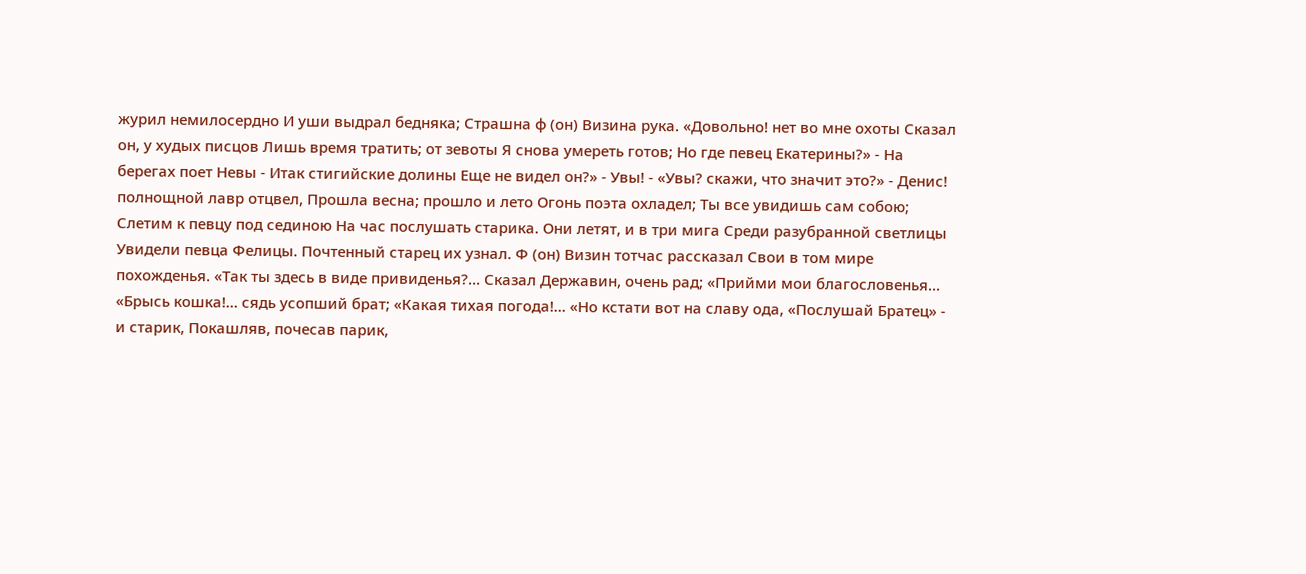журил немилосердно И уши выдрал бедняка; Страшна ф (он) Визина рука. «Довольно! нет во мне охоты Сказал он, у худых писцов Лишь время тратить; от зевоты Я снова умереть готов; Но где певец Екатерины?» - На берегах поет Невы - Итак стигийские долины Еще не видел он?» - Увы! - «Увы? скажи, что значит это?» - Денис! полнощной лавр отцвел, Прошла весна; прошло и лето Огонь поэта охладел; Ты все увидишь сам собою; Слетим к певцу под сединою На час послушать старика. Они летят, и в три мига Среди разубранной светлицы Увидели певца Фелицы. Почтенный старец их узнал. Ф (он) Визин тотчас рассказал Свои в том мире похожденья. «Так ты здесь в виде привиденья?… Сказал Державин, очень рад; «Прийми мои благословенья… «Брысь кошка!… сядь усопший брат; «Какая тихая погода!… «Но кстати вот на славу ода, «Послушай Братец» - и старик, Покашляв, почесав парик,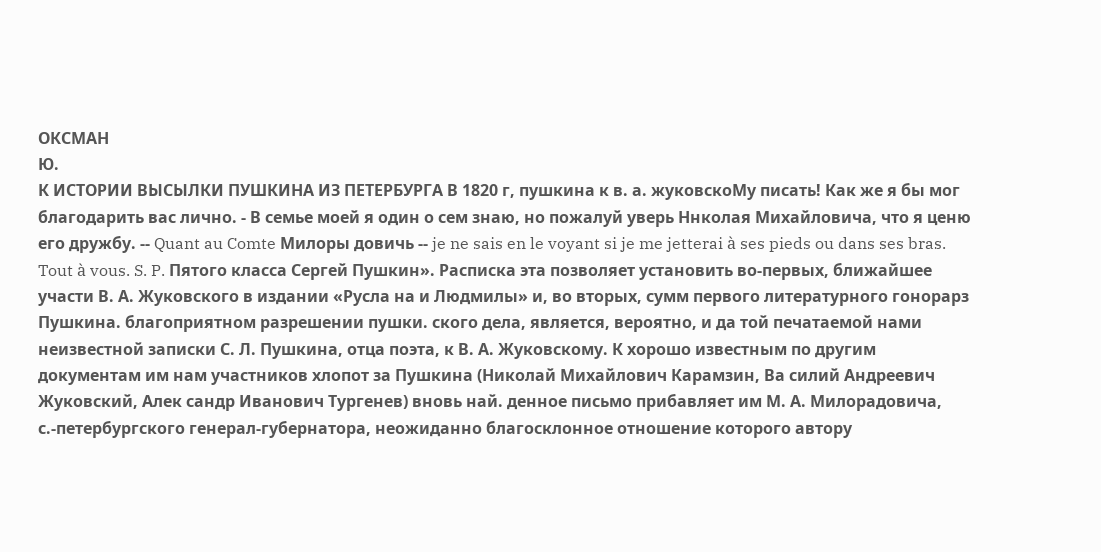ОКСМАН
Ю.
К ИСТОРИИ ВЫСЫЛКИ ПУШКИНА ИЗ ПЕТЕРБУРГА В 1820 г, пушкина к в. а. жуковскоМу писать! Как же я бы мог благодарить вас лично. - В семье моей я один о сем знаю, но пожалуй уверь Ннколая Михайловича, что я ценю его дружбу. -- Quant au Comte Милоры довичь -- je ne sais en le voyant si je me jetterai à ses pieds ou dans ses bras. Tout à vous. S. P. Пятого класса Сергей Пушкин». Расписка эта позволяет установить во-первых, ближайшее участи В. А. Жуковского в издании «Русла на и Людмилы» и, во вторых, сумм первого литературного гонорарз Пушкина. благоприятном разрешении пушки. ского дела, является, вероятно, и да той печатаемой нами неизвестной записки С. Л. Пушкина, отца поэта, к В. А. Жуковскому. К хорошо известным по другим документам им нам участников хлопот за Пушкина (Николай Михайлович Карамзин, Ва силий Андреевич Жуковский, Алек сандр Иванович Тургенев) вновь най. денное письмо прибавляет им М. А. Милорадовича, с.-петербургского генерал-губернатора, неожиданно благосклонное отношение которого автору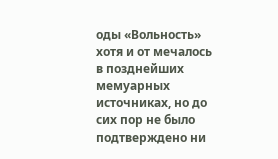оды «Вольность» хотя и от мечалось в позднейших мемуарных источниках, но до сих пор не было подтверждено ни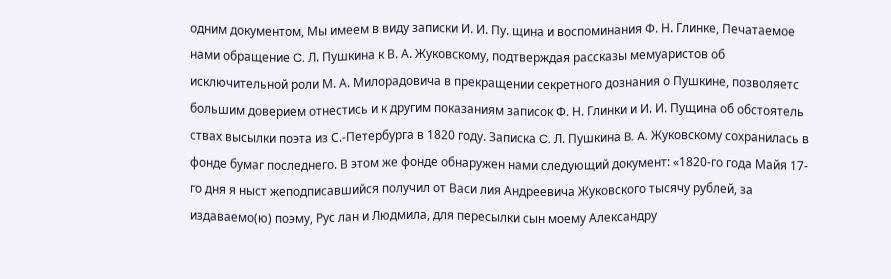одним документом, Мы имеем в виду записки И. И. Пу. щина и воспоминания Ф. Н. Глинке, Печатаемое нами обращение C. Л. Пушкина к В. А. Жуковскому, подтверждая рассказы мемуаристов об исключительной роли М. А. Милорадовича в прекращении секретного дознания о Пушкине, позволяетс большим доверием отнестись и к другим показаниям записок Ф. Н. Глинки и И. И. Пущина об обстоятель ствах высылки поэта из С.-Петербурга в 1820 году. Записка C. Л. Пушкина B. A. Жуковскому сохранилась в фонде бумаг последнего. В этом же фонде обнаружен нами следующий документ: «1820-го года Майя 17-го дня я ныст жеподписавшийся получил от Васи лия Андреевича Жуковского тысячу рублей, за издаваемо(ю) поэму, Рус лан и Людмила, для пересылки сын моему Александру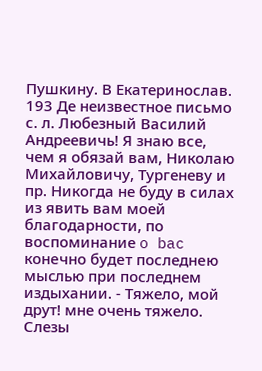Пушкину. В Екатеринослав. 193 Де неизвестное письмо с. л. Любезный Василий Андреевичь! Я знаю все, чем я обязай вам, Николаю Михайловичу, Тургеневу и пр. Никогда не буду в силах из явить вам моей благодарности, по воспоминание o bac конeчно будeт пoследнeю мыcлью при пoследнем издыхании. - Тяжело, мой друт! мне очень тяжело. Слезы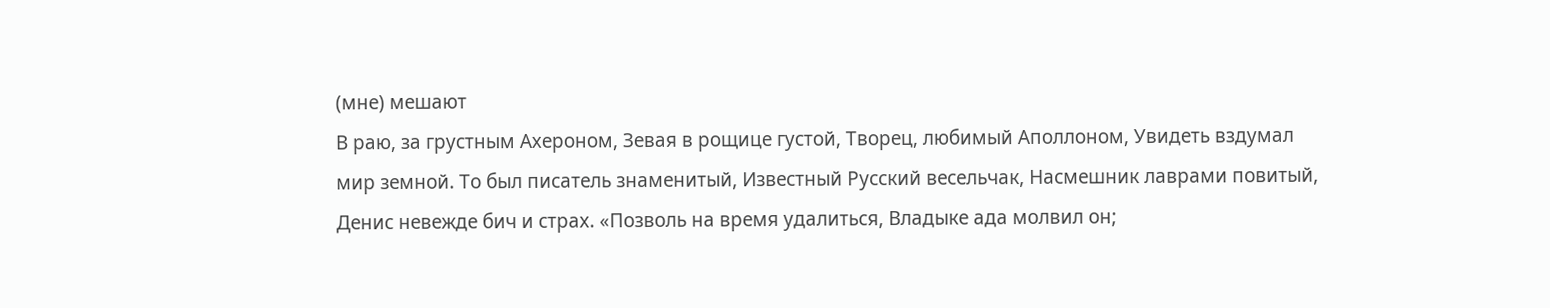(мне) мешают
В раю, за грустным Ахероном, Зевая в рощице густой, Творец, любимый Аполлоном, Увидеть вздумал мир земной. То был писатель знаменитый, Известный Русский весельчак, Насмешник лаврами повитый, Денис невежде бич и страх. «Позволь на время удалиться, Владыке ада молвил он;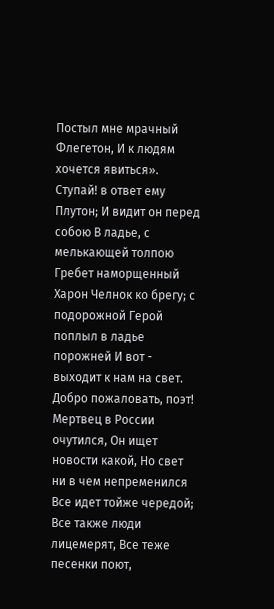Постыл мне мрачный Флегетон, И к людям хочется явиться». Ступай! в ответ ему Плутон; И видит он перед собою В ладье, с мелькающей толпою Гребет наморщенный Харон Челнок ко брегу; с подорожной Герой поплыл в ладье порожней И вот - выходит к нам на свет. Добро пожаловать, поэт! Мертвец в России очутился, Он ищет новости какой, Но свет ни в чем непременился Все идет тойже чередой; Все также люди лицемерят, Все теже песенки поют,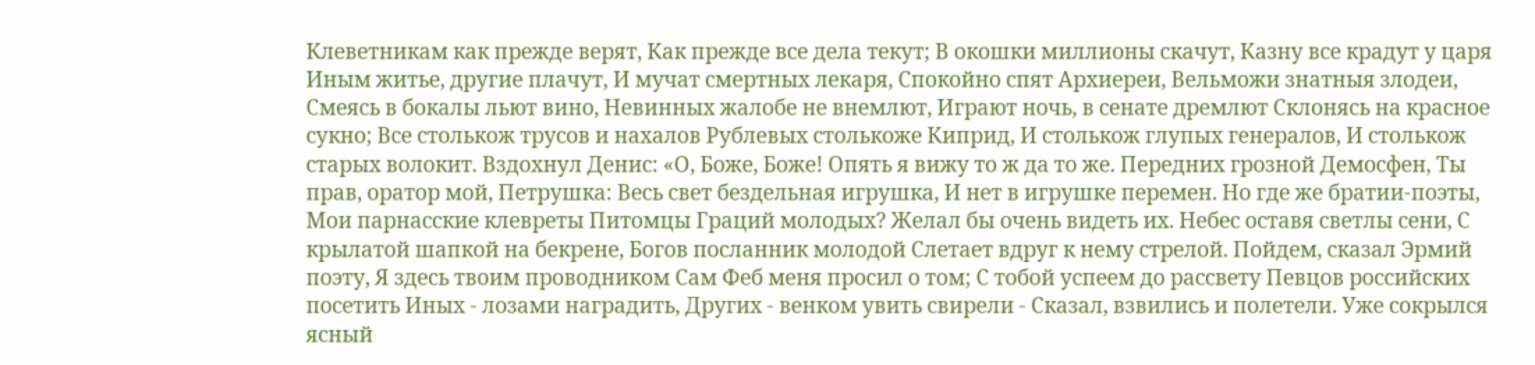Клеветникам как прежде верят, Как прежде все дела текут; В окошки миллионы скачут, Казну все крадут у царя Иным житье, другие плачут, И мучат смертных лекаря, Спокойно спят Архиереи, Вельможи знатныя злодеи, Смеясь в бокалы льют вино, Невинных жалобе не внемлют, Играют ночь, в сенате дремлют Склонясь на красное сукно; Все столькож трусов и нахалов Рублевых столькоже Киприд, И столькож глупых генералов, И столькож старых волокит. Вздохнул Денис: «О, Боже, Боже! Опять я вижу то ж да то же. Передних грозной Демосфен, Ты прав, оратор мой, Петрушка: Весь свет бездельная игрушка, И нет в игрушке перемен. Но где же братии-поэты, Мои парнасские клевреты Питомцы Граций молодых? Желал бы очень видеть их. Небес оставя светлы сени, С крылатой шапкой на бекрене, Богов посланник молодой Слетает вдруг к нему стрелой. Пойдем, сказал Эрмий поэту, Я здесь твоим проводником Сам Феб меня просил о том; С тобой успеем до рассвету Певцов российских посетить Иных - лозами наградить, Других - венком увить свирели - Сказал, взвились и полетели. Уже сокрылся ясный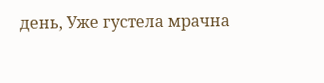день, Уже густела мрачна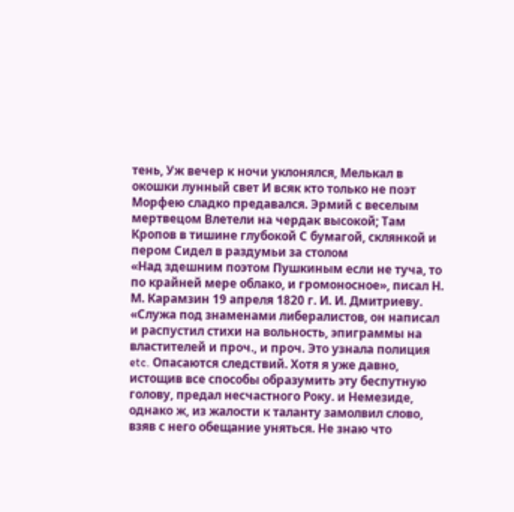тень, Уж вечер к ночи уклонялся, Мелькал в окошки лунный свет И всяк кто только не поэт Морфею сладко предавался. Эрмий с веселым мертвецом Влетели на чердак высокой; Там Кропов в тишине глубокой С бумагой, склянкой и пером Сидел в раздумьи за столом
«Над здешним поэтом Пушкиным если не туча, то по крайней мере облако, и громоносное», писал Н. М. Карамзин 19 апреля 1820 г. И. И. Дмитриеву. «Служа под знаменами либералистов, он написал и распустил стихи на вольность, эпиграммы на властителей и проч., и проч. Это узнала полиция etc. Опасаются следствий. Хотя я уже давно, истощив все способы образумить эту беспутную голову, предал несчастного Року. и Немезиде, однако ж, из жалости к таланту замолвил слово, взяв с него обещание уняться. Не знаю что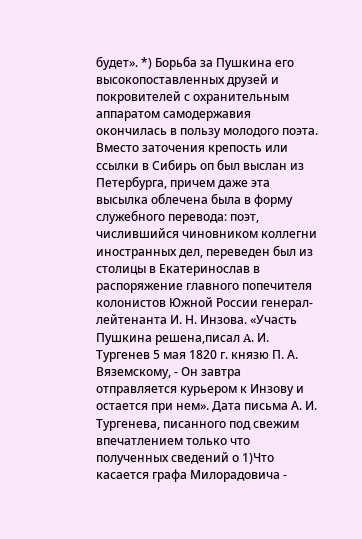будет». *) Борьба за Пушкина его высокопоставленных друзей и покровителей с охранительным аппаратом самодержавия окончилась в пользу молодого поэта. Вместо заточения крепость или ссылки в Сибирь оп был выслан из Петербурга, причем даже эта высылка облечена была в форму служебного перевода: поэт, числившийся чиновником коллегни иностранных дел, переведен был из столицы в Екатеринослав в распоряжение главного попечителя колонистов Южной России генерал-лейтенанта И. Н. Инзова. «Участь Пушкина решена,писал A. И. Тургенев 5 мая 1820 г. князю П. А. Вяземскому, - Он завтра отправляется курьером к Инзову и остается при нем». Дата письма А. И. Тургенева, писанного под свежим впечатлением только что полученных сведений о 1)Что касается графа Милорадовича -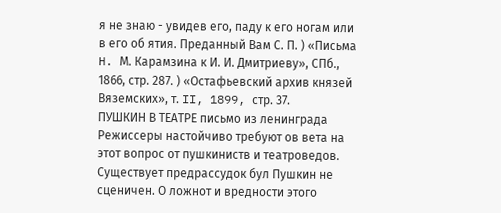я не знаю - увидев его, паду к его ногам или в его об ятия. Преданный Вам С. П. ) «Письма H. М. Карамзина к И. И. Дмитриеву», СПб., 1866, стр. 287. ) «Остафьевский архив князей Вяземских», т. II, 1899, стр. 37.
ПУШКИН В ТЕАТРЕ письмо из ленинграда Режиссеры настойчиво требуют ов вета на этот вопрос от пушкиниств и театроведов. Существует предрассудок бул Пушкин не сценичен. О ложнот и вредности этого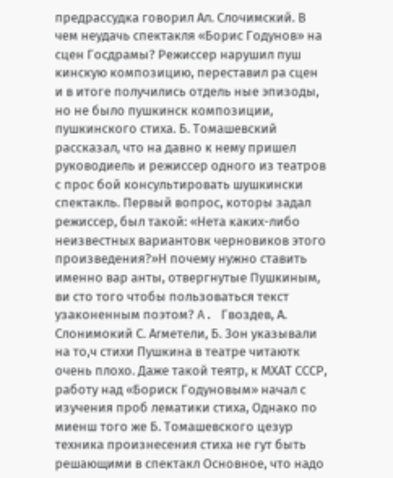предрассудка говорил Ал. Слочимский. В чем неудачь спектакля «Борис Годунов» на сцен Госдрамы? Режиссер нарушил пуш кинскую композицию, переставил ра сцен и в итоге получились отдель ные эпизоды, но не было пушкинск композиции, пушкинского стиха. Б. Томашевский рассказал, что на давно к нему пришел руководиель и режиссер одного из театров с прос бой консультировать шушкински спектакль. Первый вопрос, которы задал режиссер, был такой: «Нета каких-либо неизвестных вариантовк черновиков этого произведения?»Н почему нужно ставить именно вар анты, отвергнутые Пушкиным, ви сто того чтобы пользоваться текст узаконенным поэтом? A. Гвоздев, А. Слонимокий С. Аrметели, Б. Зон указывали на то,ч стихи Пушкина в театре читаютк очень плохо. Даже такой теятр, к МХАТ СССР, работу над «Бориск Годуновым» начал с изучения проб лематики стиха, Однако по миенш того же Б. Томашевского цезур техника произнесения стиха не гут быть решающими в спектакл Основное, что надо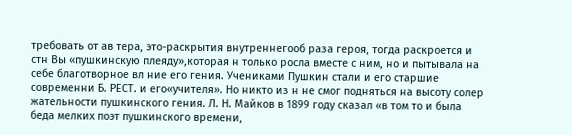требовать от ав тера, это-раскрытия внутреннегооб раза героя, тогда раскроется и стн Вы «пушкинскую плеяду»,которая н только росла вместе с ним, но и пытывала на себе благотворное вл ние его гения. Учениками Пушкин стали и его старшие современни Б. РЕСТ. и его«учителя». Но никто из н не смог подняться на высоту солер жательности пушкинского гения. Л. Н. Майков в 1899 году сказал «в том то и была беда мелких поэт пушкинского времени,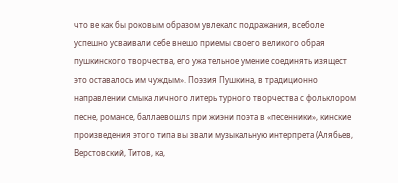что ве как бы роковым образом увлекалс подражания, всеболе успешно усваивали себе внешо приемы своего великого обрая пушкинского творчества, его ужа тельное умение соединять изящест это оставалось им чуждым». Поэзия Пушкина, в традиционно направлении смыка личного литерь турного творчества с фольклором песне, романсе, баллаевошлs при жиэни поэта в «песенники», кинские произведения этого типа вы звали музыкальную интерпрета (Алябьев, Верстовский, Титов, ка,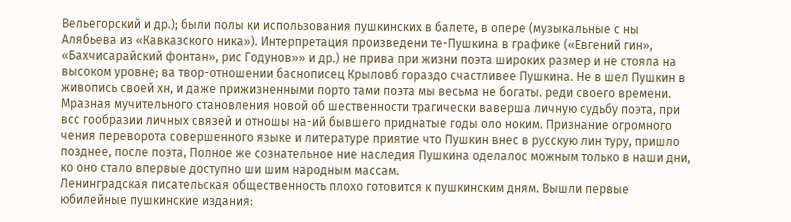Вельегорский и др.); были полы ки использования пушкинских в балете, в опере (музыкальные с ны Алябьева из «Кавказского ника»). Интерпретация произведени те-Пушкина в графике («Евгений гин», «Бахчисарайский фонтан», рис Годунов»» и др.) не прива при жизни поэта широких размер и не стояла на высоком уровне; ва твор-отношении баснописец Крыловб гораздо счастливее Пушкина. Не в шел Пушкин в живопись своей хн, и даже прижизненными порто тами поэта мы весьма не богаты. реди своего времени. Мразная мучительного становления новой об шественности трагически ваверша личную судьбу поэта, при всс гообразии личных связей и отношы на-ий бывшего приднатые годы оло ноким. Признание огромного чения переворота совершенного языке и литературе приятие что Пушкин внес в русскую лин туру, пришло позднее, после поэта, Полное же сознательное ние наследия Пушкина оделалос можным только в наши дни, ко оно стало впервые доступно ши шим народным массам.
Ленинградская писательская общественность плохо готовится к пушкинским дням. Вышли первые юбилейные пушкинские издания: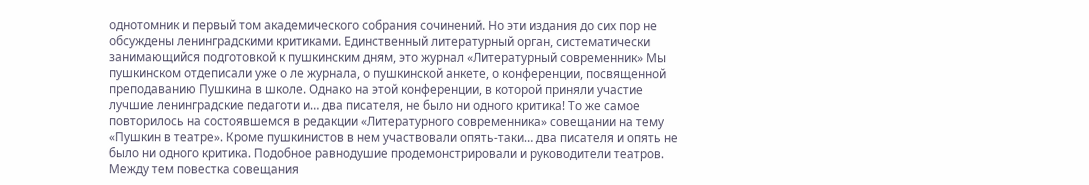однотомник и первый том академического собрания сочинений. Но эти издания до сих пор не обсуждены ленинградскими критиками. Единственный литературный орган, систематически занимающийся подготовкой к пушкинским дням, это журнал «Литературный современник» Мы пушкинском отдеписали уже о ле журнала, о пушкинской анкете, о конференции, посвященной преподаванию Пушкина в школе. Однако на этой конференции, в которой приняли участие лучшие ленинградские педаготи и… два писателя, не было ни одного критика! То же самое повторилось на состоявшемся в редакции «Литературного современника» совещании на тему «Пушкин в театре». Кроме пушкинистов в нем участвовали опять-таки… два писателя и опять не было ни одного критика. Подобное равнодушие продемонстрировали и руководители театров. Между тем повестка совещания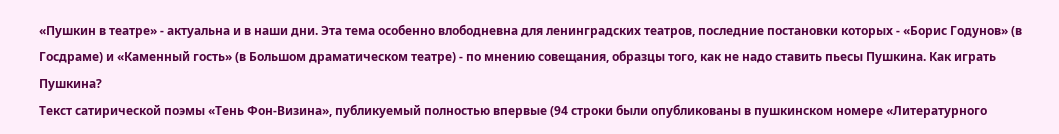«Пушкин в театре» - актуальна и в наши дни. Эта тема особенно влободневна для ленинградских театров, последние постановки которых - «Борис Годунов» (в Госдраме) и «Каменный гость» (в Большом драматическом театре) - по мнению совещания, образцы того, как не надо ставить пьесы Пушкина. Как играть Пушкина?
Текст сатирической поэмы «Тень Фон-Визина», публикуемый полностью впервые (94 строки были опубликованы в пушкинском номере «Литературного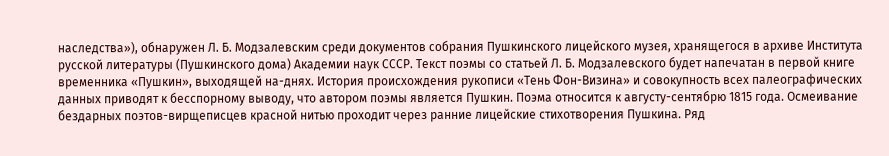наследства»), обнаружен Л. Б. Модзалевским среди документов собрания Пушкинского лицейского музея, хранящегося в архиве Института русской литературы (Пушкинского дома) Академии наук СССР. Текст поэмы со статьей Л. Б. Модзалевского будет напечатан в первой книге временника «Пушкин», выходящей на-днях. История происхождения рукописи «Тень Фон-Визина» и совокупность всех палеографических данных приводят к бесспорному выводу, что автором поэмы является Пушкин. Поэма относится к августу-сентябрю 1815 года. Осмеивание бездарных поэтов-вирщеписцев красной нитью проходит через ранние лицейские стихотворения Пушкина. Ряд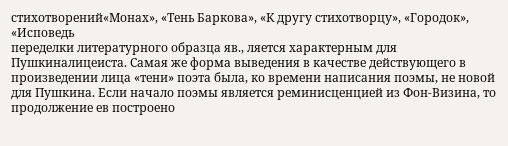стихотворений«Монах», «Тень Баркова», «К другу стихотворцу», «Городок», «Исповедь
переделки литературного образца яв., ляется характерным для Пушкиналицеиста. Самая же форма выведения в качестве действующего в произведении лица «тени» поэта была, ко времени написания поэмы, не новой для Пушкина. Если начало поэмы является реминисценцией из Фон-Визина, то продолжение ев построено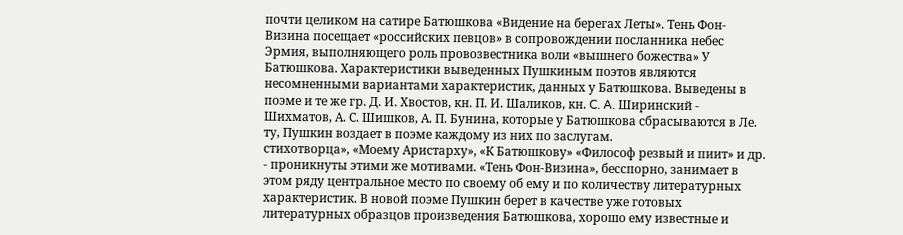почти целиком на сатире Батюшкова «Видение на берегах Леты». Тень Фон-Визина посещает «российских певцов» в сопровождении посланника небес Эрмия, выполняющего роль провозвестника воли «вышнего божества» У Батюшкова. Характеристики выведенных Пушкиным поэтов являются несомненными вариантами характеристик, данных у Батюшкова. Выведены в поэме и те же гр. Д. И. Хвостов, кн. П. И. Шаликов, кн. C. A. Ширинский - Шихматов, А. С. Шишков, А. П. Бунина, которые у Батюшкова сбрасываются в Ле. ту, Пушкин воздает в поэме каждому из них по заслугам.
стихотворца», «Моему Аристарху», «К Батюшкову» «Философ резвый и пиит» и др. - проникнуты этими же мотивами. «Тень Фон-Визина», бесспорно, занимает в этом ряду центральное место по своему об ему и по количеству литературных характеристик. В новой поэме Пушкин берет в качестве уже готовых литературных образцов произведения Батюшкова, хорошо ему известные и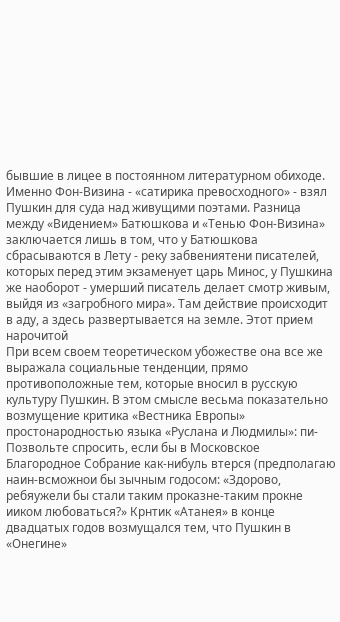бывшие в лицее в постоянном литературном обиходе. Именно Фон-Визина - «сатирика превосходного» - взял Пушкин для суда над живущими поэтами. Разница между «Видением» Батюшкова и «Тенью Фон-Визина» заключается лишь в том, что у Батюшкова сбрасываются в Лету - реку забвениятени писателей, которых перед этим экзаменует царь Минос, у Пушкина же наоборот - умерший писатель делает смотр живым, выйдя из «загробного мира». Там действие происходит в аду, а здесь развертывается на земле. Этот прием нарочитой
При всем своем теоретическом убожестве она все же выражала социальные тенденции, прямо противоположные тем, которые вносил в русскую культуру Пушкин. В этом смысле весьма показательно возмущение критика «Вестника Европы» простонародностью языка «Руслана и Людмилы»: пи-Позвольте спросить, если бы в Московское Благородное Собрание как-нибуль втерся (предполагаю наин-всможнои бы зычным годосом: «Здорово, ребяужели бы стали таким проказне-таким прокне ииком любоваться?» Крнтик «Атанея» в конце двадцатых годов возмущался тем, что Пушкин в «Онегине»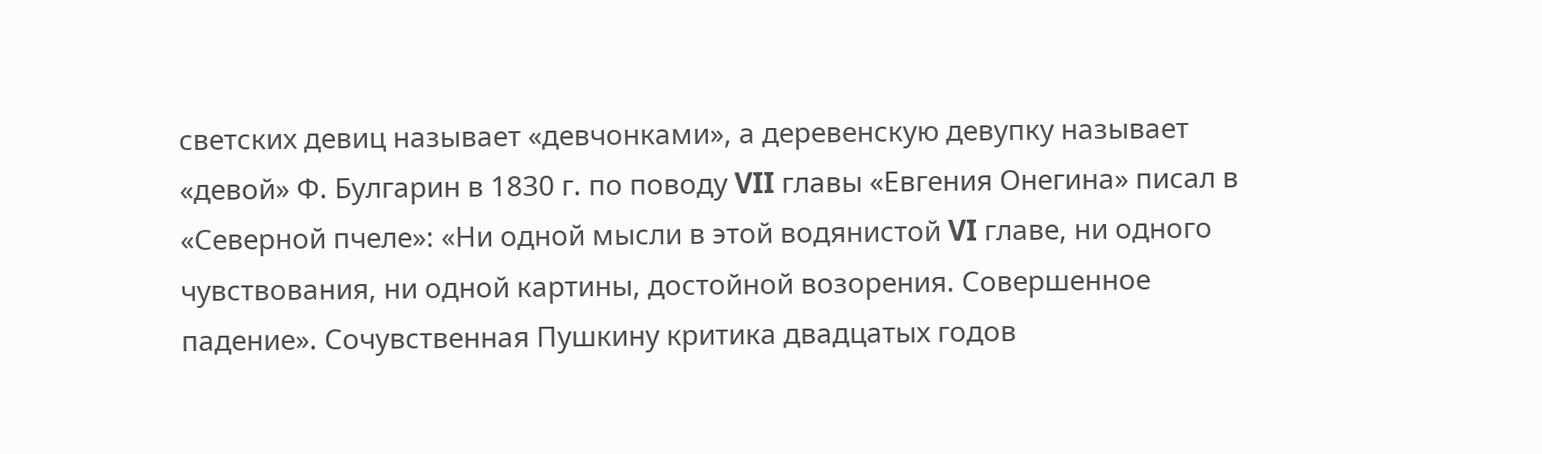светских девиц называет «девчонками», а деревенскую девупку называет «девой» Ф. Булгарин в 1830 г. по поводу VII главы «Евгения Онегина» писал в «Северной пчеле»: «Ни одной мысли в этой водянистой VI главе, ни одного чувствования, ни одной картины, достойной возорения. Совершенное падение». Сочувственная Пушкину критика двадцатых годов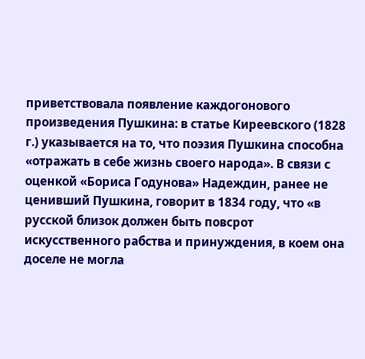приветствовала появление каждогонового произведения Пушкина: в статье Киреевского (1828 г.) указывается на то, что поэзия Пушкина способна «отражать в себе жизнь своего народа». В связи с оценкой «Бориса Годунова» Надеждин, ранее не ценивший Пушкина, говорит в 1834 году, что «в русской близок должен быть повсрот искусственного рабства и принуждения, в коем она доселе не могла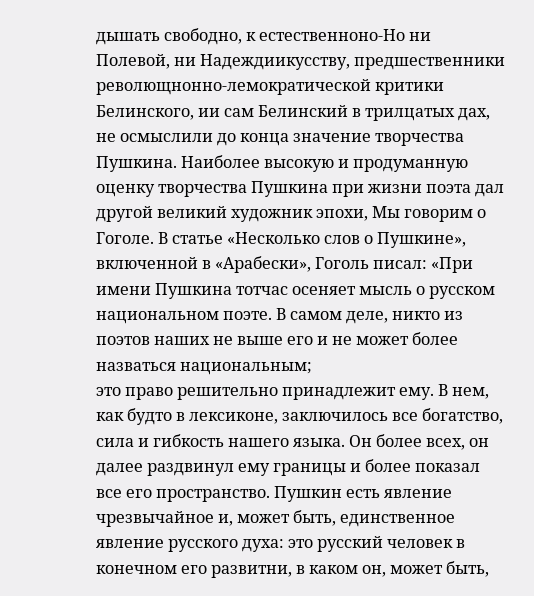дышать свободно, к естественноно-Но ни Полевой, ни Надеждиикусству, предшественники револющнонно-лемократической критики Белинского, ии сам Белинский в трилцатых дах, не осмыслили до конца значение творчества Пушкина. Наиболее высокую и продуманную оценку творчества Пушкина при жизни поэта дал другой великий художник эпохи, Мы говорим о Гоголе. В статье «Несколько слов о Пушкине», включенной в «Арабески», Гоголь писал: «При имени Пушкина тотчас осеняет мысль о русском национальном поэте. В самом деле, никто из поэтов наших не выше его и не может более назваться национальным;
это право решительно принадлежит ему. В нем, как будто в лексиконе, заключилось все богатство, сила и гибкость нашего языка. Он более всех, он далее раздвинул ему границы и более показал все его пространство. Пушкин есть явление чрезвычайное и, может быть, единственное явление русского духа: это русский человек в конечном его развитни, в каком он, может быть,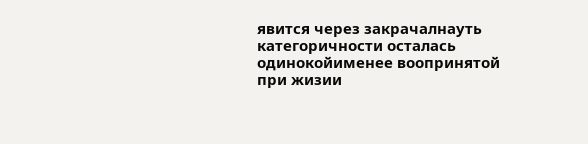явится через закрачалнауть категоричности осталась одинокойименее воопринятой при жизии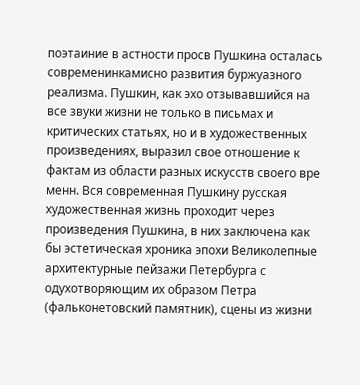поэтаиние в астности просв Пушкина осталась современинкамисно развития буржуазного реализма. Пушкин, как эхо отзывавшийся на все звуки жизни не только в письмах и критических статьях, но и в художественных произведениях, выразил свое отношение к фактам из области разных искусств своего вре менн. Вся современная Пушкину русская художественная жизнь проходит через произведения Пушкина, в них заключена как бы эстетическая хроника эпохи Великолепные архитектурные пейзажи Петербурга с одухотворяющим их образом Петра (фальконетовский памятник), сцены из жизни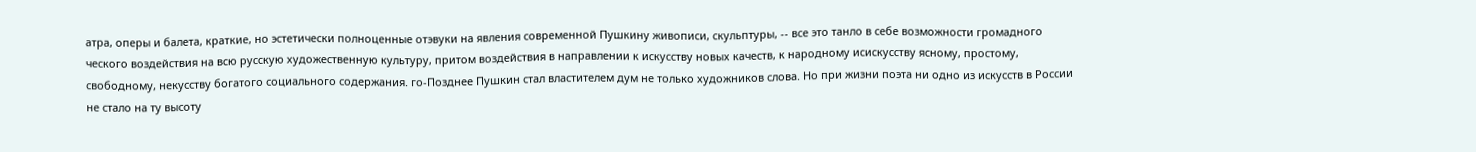атра, оперы и балета, краткие, но эстетически полноценные отэвуки на явления современной Пушкину живописи, скульптуры, -- все это танло в себе возможности громадного ческого воздействия на всю русскую художественную культуру, притом воздействия в направлении к искусству новых качеств, к народному исискусству ясному, простому, свободному, некусству богатого социального содержания. го-Позднее Пушкин стал властителем дум не только художников слова. Но при жизни поэта ни одно из искусств в России не стало на ту высоту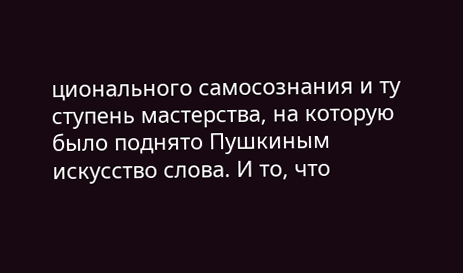ционального самосознания и ту ступень мастерства, на которую было поднято Пушкиным искусство слова. И то, что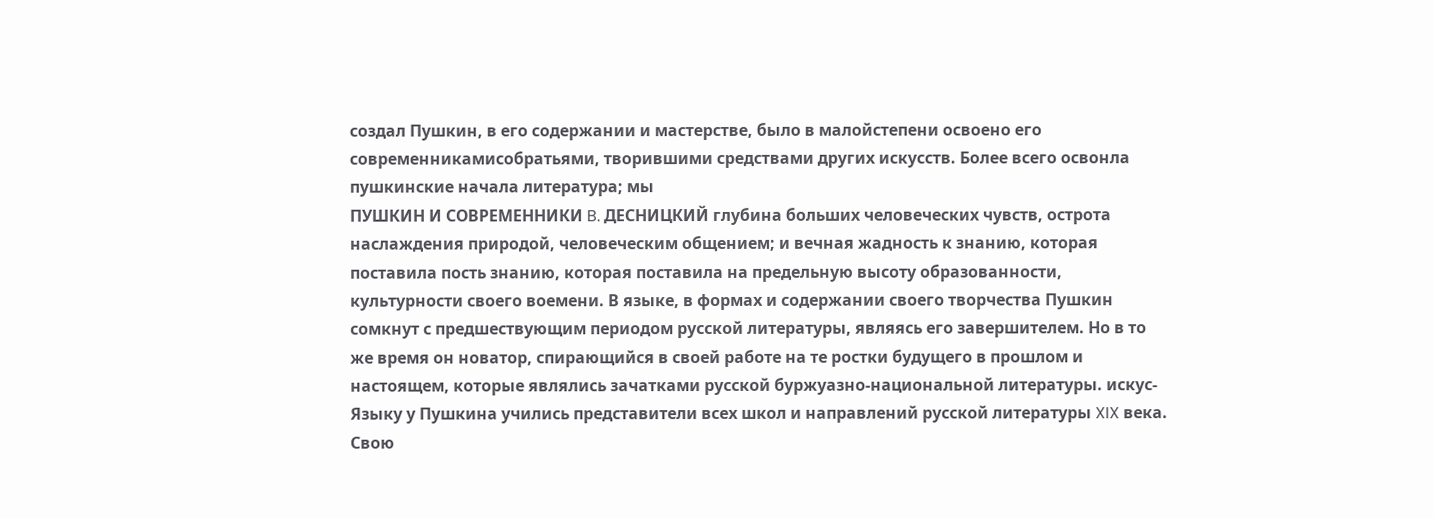создал Пушкин, в его содержании и мастерстве, было в малойстепени освоено его современникамисобратьями, творившими средствами других искусств. Более всего освонла пушкинские начала литература; мы
ПУШКИН И СОВРЕМЕННИКИ B. ДЕСНИЦКИЙ глубина больших человеческих чувств, острота наслаждения природой, человеческим общением; и вечная жадность к знанию, которая поставила пость знанию, которая поставила на предельную высоту образованности, культурности своего воемени. В языке, в формах и содержании своего творчества Пушкин сомкнут с предшествующим периодом русской литературы, являясь его завершителем. Но в то же время он новатор, спирающийся в своей работе на те ростки будущего в прошлом и настоящем, которые являлись зачатками русской буржуазно-национальной литературы. искус-Языку у Пушкина учились представители всех школ и направлений русской литературы XIX века. Свою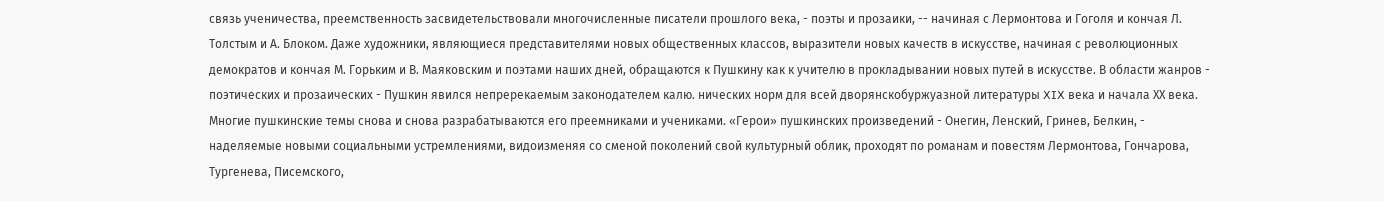связь ученичества, преемственность засвидетельствовали многочисленные писатели прошлого века, - поэты и прозаики, -- начиная с Лермонтова и Гоголя и кончая Л. Толстым и А. Блоком. Даже художники, являющиеся представителями новых общественных классов, выразители новых качеств в искусстве, начиная с революционных демократов и кончая М. Горьким и В. Маяковским и поэтами наших дней, обращаются к Пушкину как к учителю в прокладывании новых путей в искусстве. В области жанров - поэтических и прозаических - Пушкин явился непререкаемым законодателем калю. нических норм для всей дворянскобуржуазной литературы XIX века и начала ХX века. Многие пушкинские темы снова и снова разрабатываются его преемниками и учениками. «Герои» пушкинских произведений - Онегин, Ленский, Гринев, Белкин, - наделяемые новыми социальными устремлениями, видоизменяя со сменой поколений свой культурный облик, проходят по романам и повестям Лермонтова, Гончарова, Тургенева, Писемского,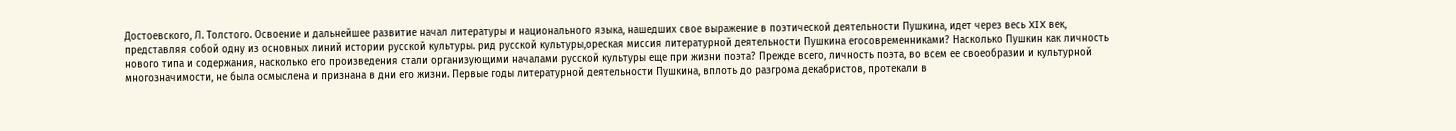Достоевского, Л. Толстого. Освоение и дальнейшее развитие начал литературы и национального языка, нашедших свое выражение в поэтической деятельности Пушкина, идет через весь XIX век, представляя собой одну из основных линий истории русской культуры. рид русской культуры,ореская миссия литературной деятельности Пушкина егосовременниками? Насколько Пушкин как личность нового типа и содержания, насколько его произведения стали организующими началами русской культуры еще при жизни поэта? Прежде всего, личность поэта, во всем ее своеобразии и культурной многозначимости, не была осмыслена и признана в дни его жизни. Первые годы литературной деятельности Пушкина, вплоть до разгрома декабристов, протекали в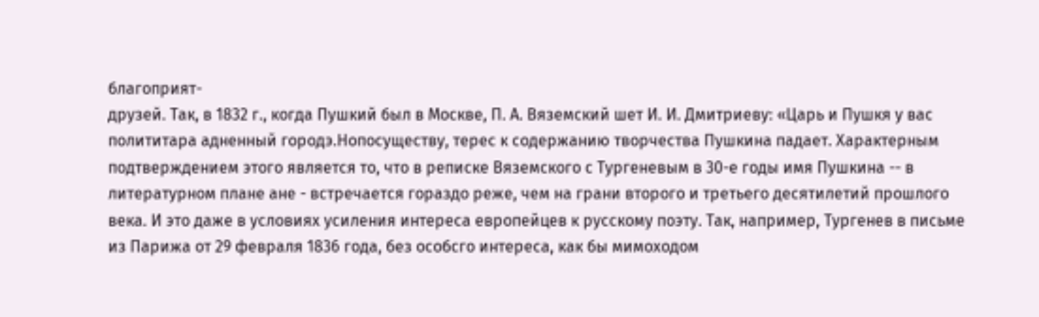благоприят-
друзей. Так, в 1832 г., когда Пушкий был в Москве, П. А. Вяземский шет И. И. Дмитриеву: «Царь и Пушкя у вас полититара адненный городэ.Нопосуществу, терес к содержанию творчества Пушкина падает. Характерным подтверждением этого является то, что в реписке Вяземского с Тургеневым в 30-е годы имя Пушкина -- в литературном плане ане - встречается гораздо реже, чем на грани второго и третьего десятилетий прошлого века. И это даже в условиях усиления интереса европейцев к русскому поэту. Так, например, Тургенев в письме из Парижа от 29 февраля 1836 года, без особсго интереса, как бы мимоходом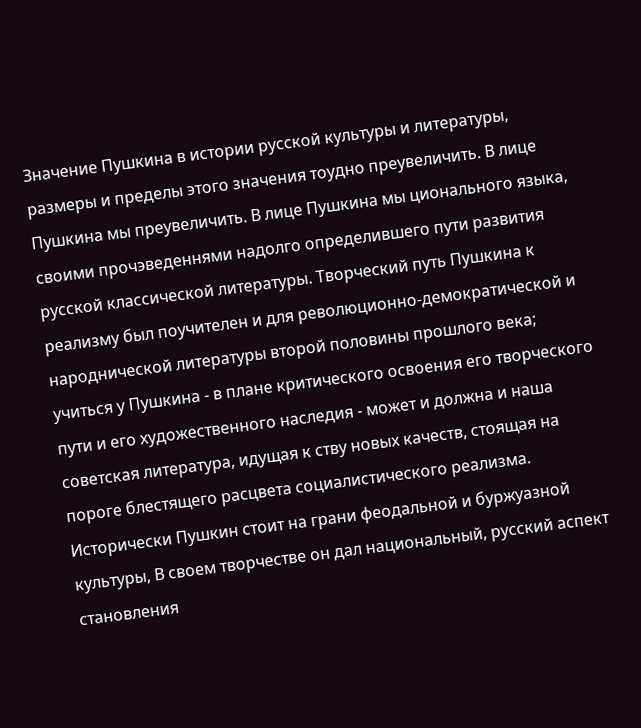Значение Пушкина в истории русской культуры и литературы, размеры и пределы этого значения тоудно преувеличить. В лице Пушкина мы преувеличить. В лице Пушкина мы ционального языка, своими прочэведеннями надолго определившего пути развития русской классической литературы. Творческий путь Пушкина к реализму был поучителен и для революционно-демократической и народнической литературы второй половины прошлого века; учиться у Пушкина - в плане критического освоения его творческого пути и его художественного наследия - может и должна и наша советская литература, идущая к ству новых качеств, стоящая на пороге блестящего расцвета социалистического реализма. Исторически Пушкин стоит на грани феодальной и буржуазной культуры, В своем творчестве он дал национальный, русский аспект становления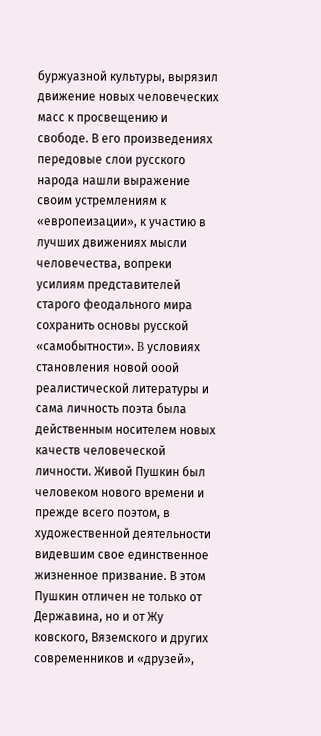буржуазной культуры, вырязил движение новых человеческих масс к просвещению и свободе. В его произведениях передовые слои русского народа нашли выражение своим устремлениям к «европеизации», к участию в лучших движениях мысли человечества, вопреки усилиям представителей старого феодального мира сохранить основы русской «самобытности». B условиях становления новой ооой реалистической литературы и сама личность поэта была действенным носителем новых качеств человеческой личности. Живой Пушкин был человеком нового времени и прежде всего поэтом, в художественной деятельности видевшим свое единственное жизненное призвание. В этом Пушкин отличен не только от Державина, но и от Жу ковского, Вяземского и других современников и «друзей»,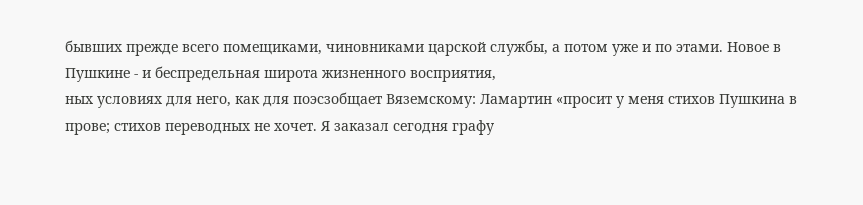бывших прежде всего помещиками, чиновниками царской службы, а потом уже и по этами. Новое в Пушкине - и беспредельная широта жизненного восприятия,
ных условиях для него, как для поэсзобщает Вяземскому: Ламартин «просит у меня стихов Пушкина в прове; стихов переводных не хочет. Я заказал сегодня графу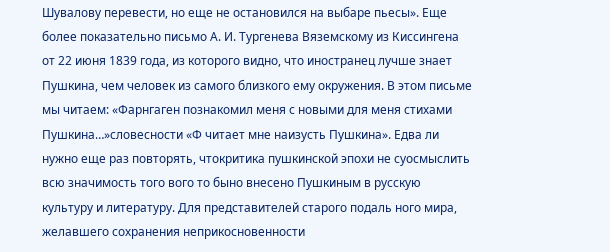Шувалову перевести, но еще не остановился на выбаре пьесы». Еще более показательно письмо А. И. Тургенева Вяземскому из Киссингена от 22 июня 1839 года, из которого видно, что иностранец лучше знает Пушкина, чем человек из самого близкого ему окружения. В этом письме мы читаем: «Фарнгаген познакомил меня с новыми для меня стихами Пушкина…»словесности «Ф читает мне наизусть Пушкина». Едва ли нужно еще раз повторять, чтокритика пушкинской эпохи не суосмыслить всю значимость того вого то быно внесено Пушкиным в русскую культуру и литературу. Для представителей старого подаль ного мира, желавшего сохранения неприкосновенности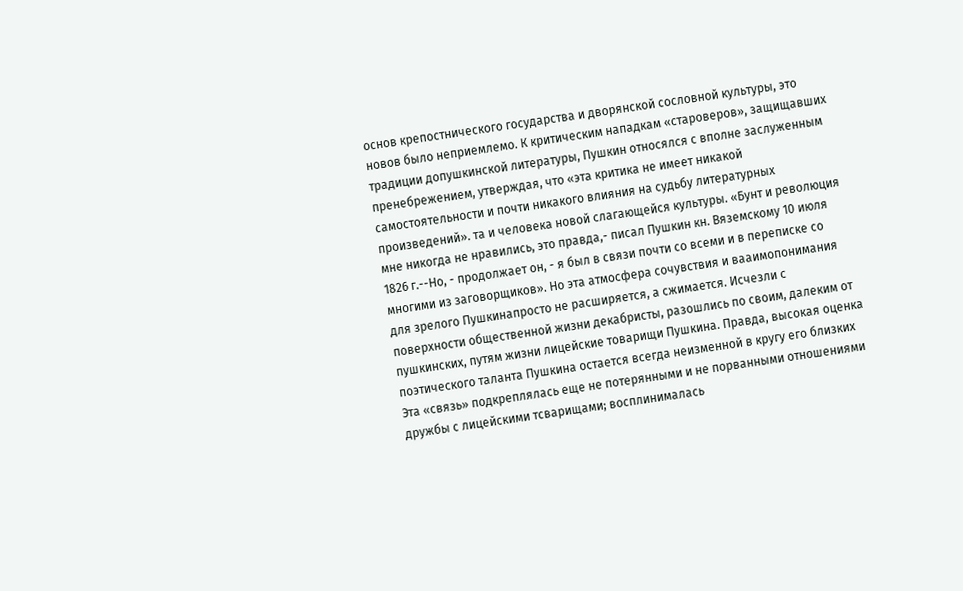основ крепостнического государства и дворянской сословной культуры, это новов было неприемлемо. К критическим нападкам «староверов», защищавших традиции допушкинской литературы, Пушкин относялся с вполне заслуженным пренебрежением, утверждая, что «эта критика не имеет никакой самостоятельности и почти никакого влияния на судьбу литературных произведений». та и человека новой слагающейся культуры. «Бунт и революция мне никогда не нравились, это правда,- писал Пушкин кн. Вяземскому 10 июля 1826 г.--Но, - продолжает он, - я был в связи почти со всеми и в переписке со многими из заговорщиков». Но эта атмосфера сочувствия и вааимопонимания для зрелого Пушкинапросто не расширяется, а сжимается. Исчезли с поверхности общественной жизни декабристы, разошлись по своим, далеким от пушкинских, путям жизни лицейские товарищи Пушкина. Правда, высокая оценка поэтического таланта Пушкина остается всегда неизменной в кругу его близких Эта «связь» подкреплялась еще не потерянными и не порванными отношениями дружбы с лицейскими тсварищами; восплинималась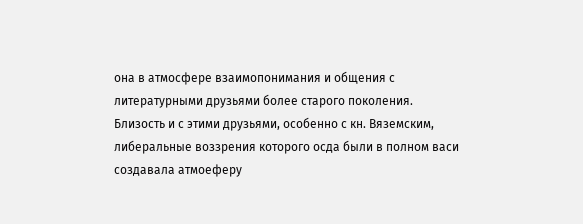она в атмосфере взаимопонимания и общения с литературными друзьями более старого поколения. Близость и с этими друзьями, особенно с кн. Вяземским, либеральные воззрения которого осда были в полном васи создавала атмоеферу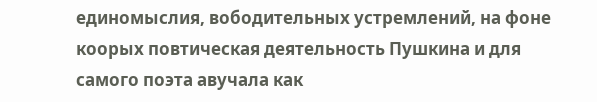единомыслия, вободительных устремлений, на фоне коорых повтическая деятельность Пушкина и для самого поэта авучала как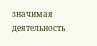значимая деятельность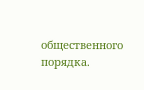общественного порядка.